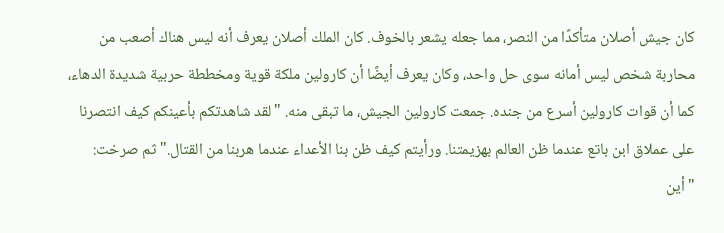كان جيش أصلان متأكدًا من النصر، مما جعله يشعر بالخوف. كان الملك أصلان يعرف أنه ليس هناك أصعب من محاربة شخص ليس أمانه سوى حل واحد، وكان يعرف أيضًا أن كارولين ملكة قوية ومخططة حربية شديدة الدهاء، كما أن قوات كارولين أسرع من جنده. جمعت كارولين الجيش، ما تبقى منه. "لقد شاهدتكم بأعينكم كيف انتصرنا على عملاق ابن باتع عندما ظن العالم بهزيمتنا. ورأيتم كيف ظن بنا الأعداء عندما هربنا من القتال." ثم صرخت: "أين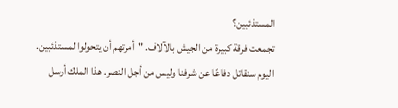المستذئبين؟
تجمعت فرقة كبيرة من الجيش بالآلاف. "أمرتهم أن يتحولوا لمستذئبين. اليوم سنقاتل دفاعًا عن شرفنا وليس من أجل النصر. هذا الملك أرسل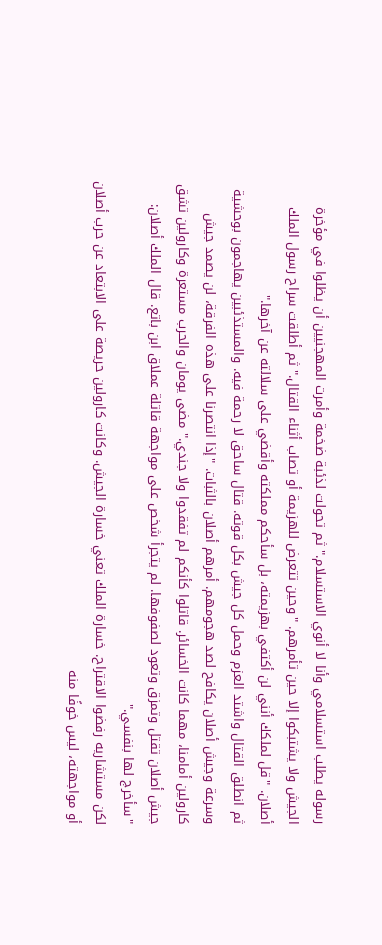رسوله يطلب استسلامي وأنا لا أنوي الاستسلام." ثم تحولت لذئبة ضخمة وأمرت المهجنيين أن يظلوا في مؤخرة الجيش ولا يشتبكوا إلا حين تأمرهم. "وحين تتعرض للهزيمة أو تصاب أثناء القتال." ثم أطلقت سراح رسول الملك أصلان. "قل لملكك أنني لن أكتفي بهزيمته، بل سأحكم مملكته وأقضي على سلالته عن آخرها."
ثم انطلق القتال واشتد العزم وحمل كل جيش بكل قوته. قتال ساحق لا رحمة فيه. والمستذئبين يهاجمون بوحشية وسرعة وجيش أصلان يكافح لصد هجومهم. أمرهم أصلان بالثبات. "إذا انتصرنا على هذه الفرقة، لن يصمد جيش كارولين أمامنا، مهما كانت الخسائر. قاتلوا كأنكم لم تفقدوا ولا جندي." مضى يومان والحرب مستعرة وكارولين تشق جيش أصلان تقتل وتمزق وتعود لصفوفها. لم يتجرأ شخص على مواجهة قاتلة عملاق ابن باتع. قال الملك أصلان: "سأخرج لها بنفسي."
لكن مستشاريه رفضوا الاقتراح. خسارة الملك تعني خسارة الجيش. وكانت كارولين حريصة على الابتعاد عن حرب أصلان أو مواجهته، ليس خوفًا منه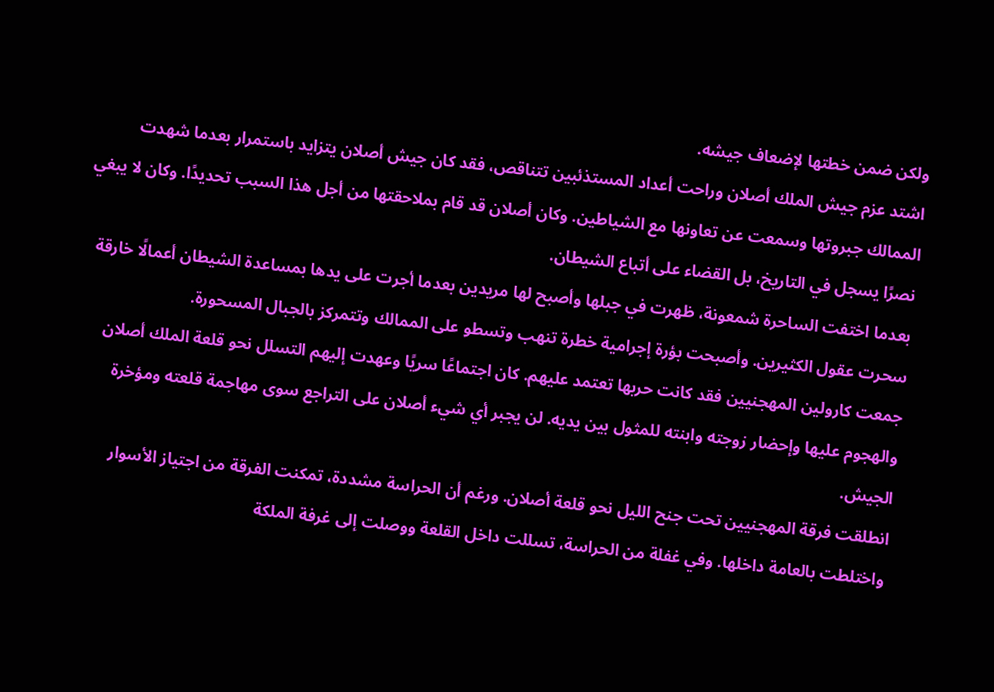ولكن ضمن خطتها لإضعاف جيشه.
اشتد عزم جيش الملك أصلان وراحت أعداد المستذئبين تتناقص، فقد كان جيش أصلان يتزايد باستمرار بعدما شهدت الممالك جبروتها وسمعت عن تعاونها مع الشياطين. وكان أصلان قد قام بملاحقتها من أجل هذا السبب تحديدًا. وكان لا يبغي نصرًا يسجل في التاريخ، بل القضاء على أتباع الشيطان.
بعدما اختفت الساحرة شمعونة، ظهرت في جبلها وأصبح لها مريدين بعدما أجرت على يدها بمساعدة الشيطان أعمالًا خارقة سحرت عقول الكثيرين. وأصبحت بؤرة إجرامية خطرة تنهب وتسطو على الممالك وتتمركز بالجبال المسحورة.
جمعت كارولين المهجنيين فقد كانت حربها تعتمد عليهم. كان اجتماعًا سريًا وعهدت إليهم التسلل نحو قلعة الملك أصلان والهجوم عليها وإحضار زوجته وابنته للمثول بين يديه. لن يجبر أي شيء أصلان على التراجع سوى مهاجمة قلعته ومؤخرة الجيش.
انطلقت فرقة المهجنيين تحت جنح الليل نحو قلعة أصلان. ورغم أن الحراسة مشددة، تمكنت الفرقة من اجتياز الأسوار واختلطت بالعامة داخلها. وفي غفلة من الحراسة، تسللت داخل القلعة ووصلت إلى غرفة الملكة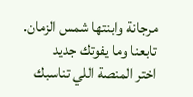مرجانة وابنتها شمس الزمان.
تابعنا وما يفوتك جديد
اختر المنصة اللي تناسبك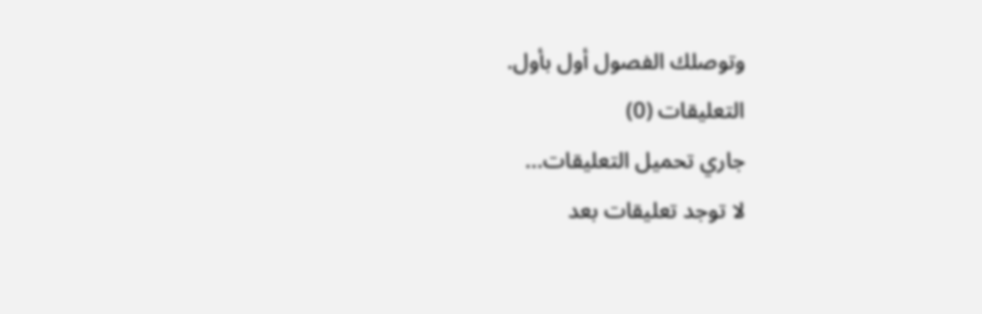وتوصلك الفصول أول بأول.
التعليقات (0)
جاري تحميل التعليقات...
لا توجد تعليقات بعد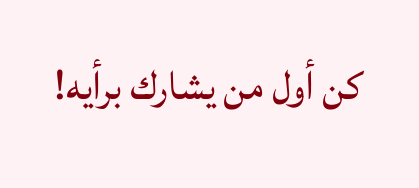كن أول من يشارك برأيه!